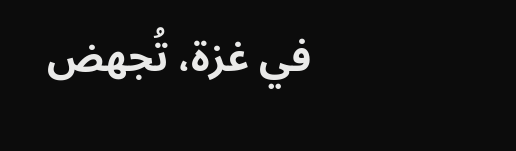في غزة، تُجهض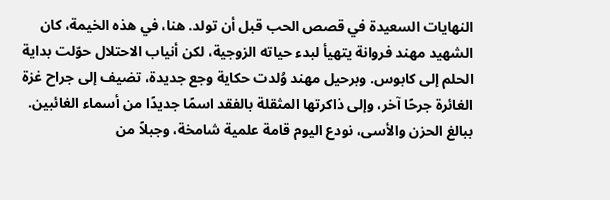النهايات السعيدة في قصص الحب قبل أن تولد. هنا، في هذه الخيمة، كان الشهيد مهند فروانة يتهيأ لبدء حياته الزوجية، لكن أنياب الاحتلال حوّلت بداية الحلم إلى كابوس. وبرحيل مهند وُلدت حكاية وجع جديدة، تضيف إلى جراح غزة الغائرة جرحًا آخر، وإلى ذاكرتها المثقلة بالفقد اسمًا جديدًا من أسماء الغائبين.
ببالغ الحزن والأسى، نودع اليوم قامة علمية شامخة، وجبلاً من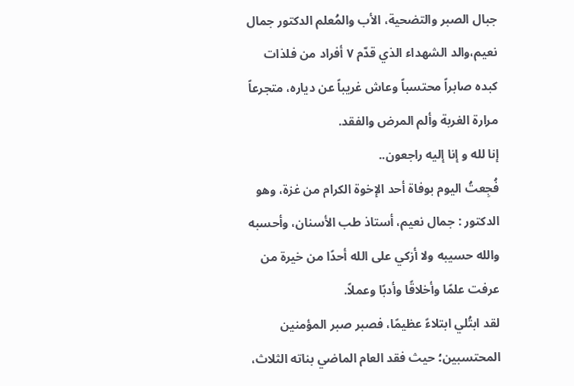جبال الصبر والتضحية، الأب والمُعلم الدكتور جمال نعيم،والد الشهداء الذي قدّم ٧ أفراد من فلذات كبده صابراً محتسباً وعاش غريباً عن دياره، متجرعاً مرارة الغربة وألم المرض والفقد.
إنا لله و إنا إليه راجعون..
فُجِعتُ اليوم بوفاة أحد الإخوة الكرام من غزة، وهو الدكتور : جمال نعيم، أستاذ طب الأسنان، وأحسبه والله حسيبه ولا أزكي على الله أحدًا من خيرة من عرفت علمًا وأخلاقًا وأدبًا وعملاً.
لقد ابتُلي ابتلاءً عظيمًا، فصبر صبر المؤمنين المحتسبين؛ حيث فقد العام الماضي بناته الثلاث،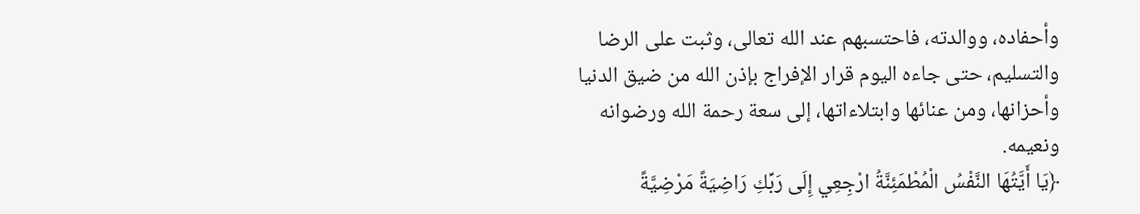وأحفاده، ووالدته، فاحتسبهم عند الله تعالى، وثبت على الرضا والتسليم، حتى جاءه اليوم قرار الإفراج بإذن الله من ضيق الدنيا وأحزانها، ومن عنائها وابتلاءاتها، إلى سعة رحمة الله ورضوانه ونعيمه.
﴿يَا أَيَّتُهَا النَّفْسُ الْمُطْمَئِنَّةُ ارْجِعِي إِلَى رَبِّكِ رَاضِيَةً مَرْضِيَّةً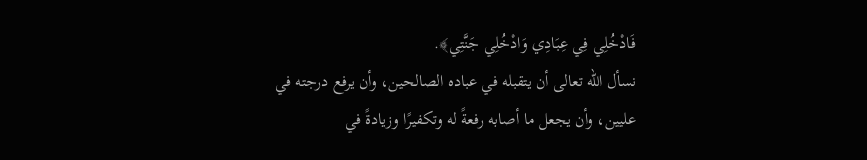فَادْخُلِي فِي عِبَادِي وَادْخُلِي جَنَّتِي﴾.
نسأل الله تعالى أن يتقبله في عباده الصالحين، وأن يرفع درجته في عليين، وأن يجعل ما أصابه رفعةً له وتكفيرًا وزيادةً في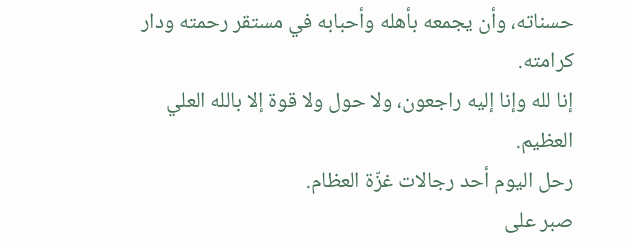حسناته، وأن يجمعه بأهله وأحبابه في مستقر رحمته ودار كرامته.
إنا لله وإنا إليه راجعون، ولا حول ولا قوة إلا بالله العلي العظيم.
رحل اليوم أحد رجالات غزّة العظام.
صبر على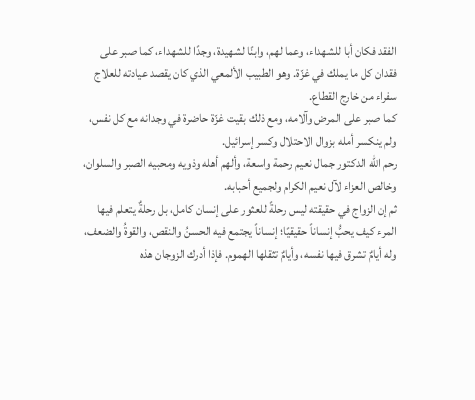الفقد فكان أبا للشهداء، وعما لهم، وابنًا لشهيدة، وجدًا للشهداء، كما صبر على فقدان كل ما يملك في غزّة. وهو الطبيب الألمعي الذي كان يقصد عيادته للعلاج سفراء من خارج القطاع.
كما صبر على المرض وآلامه، ومع ذلك بقيت غزّة حاضرة في وجدانه مع كل نفس، ولم ينكسر أمله بزوال الاحتلال وكسر إسرائيل.
رحم الله الدكتور جمال نعيم رحمة واسعة، وألهم أهله وذويه ومحبيه الصبر والسلوان، وخالص العزاء لآل نعيم الكرام ولجميع أحبابه.
ثم إن الزواج في حقيقته ليس رحلةً للعثور على إنسان كامل، بل رحلةٌ يتعلم فيها المرء كيف يحبُّ إنساناً حقيقيًا؛ إنساناً يجتمع فيه الحسنُ والنقص، والقوةُ والضعف، وله أيامٌ تشرق فيها نفسه، وأيامٌ تثقلها الهموم. فإذا أدرك الزوجان هذه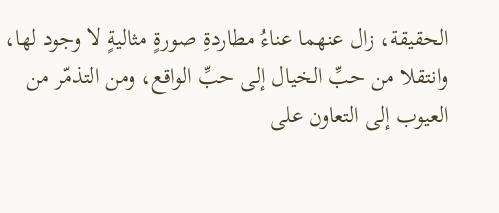الحقيقة، زال عنهما عناءُ مطاردةِ صورةٍ مثاليةٍ لا وجود لها، وانتقلا من حبِّ الخيال إلى حبِّ الواقع، ومن التذمّر من العيوب إلى التعاون على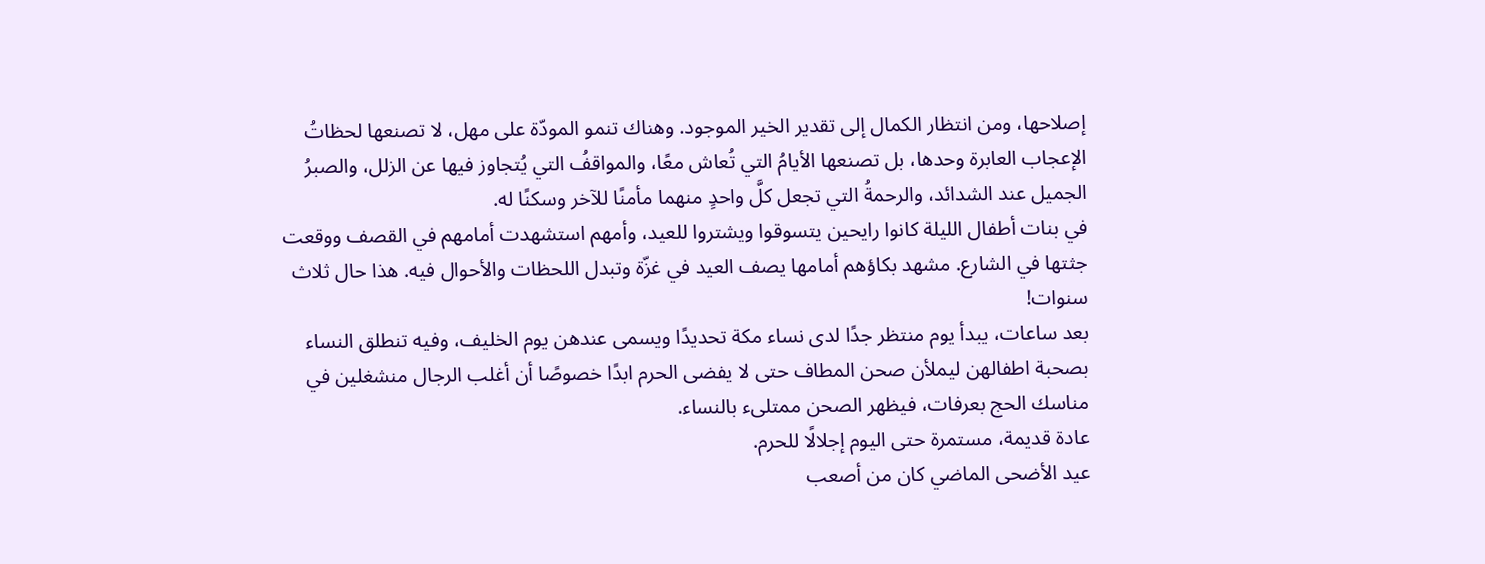إصلاحها، ومن انتظار الكمال إلى تقدير الخير الموجود. وهناك تنمو المودّة على مهل، لا تصنعها لحظاتُ الإعجاب العابرة وحدها، بل تصنعها الأيامُ التي تُعاش معًا، والمواقفُ التي يُتجاوز فيها عن الزلل، والصبرُ الجميل عند الشدائد، والرحمةُ التي تجعل كلَّ واحدٍ منهما مأمنًا للآخر وسكنًا له.
في بنات أطفال الليلة كانوا رايحين يتسوقوا ويشتروا للعيد، وأمهم استشهدت أمامهم في القصف ووقعت جثتها في الشارع. مشهد بكاؤهم أمامها يصف العيد في غزّة وتبدل اللحظات والأحوال فيه. هذا حال ثلاث سنوات!
بعد ساعات، يبدأ يوم منتظر جدًا لدى نساء مكة تحديدًا ويسمى عندهن يوم الخليف، وفيه تنطلق النساء بصحبة اطفالهن ليملأن صحن المطاف حتى لا يفضى الحرم ابدًا خصوصًا أن أغلب الرجال منشغلين في مناسك الحج بعرفات، فيظهر الصحن ممتلىء بالنساء.
عادة قديمة، مستمرة حتى اليوم إجلالًا للحرم.
عيد الأضحى الماضي كان من أصعب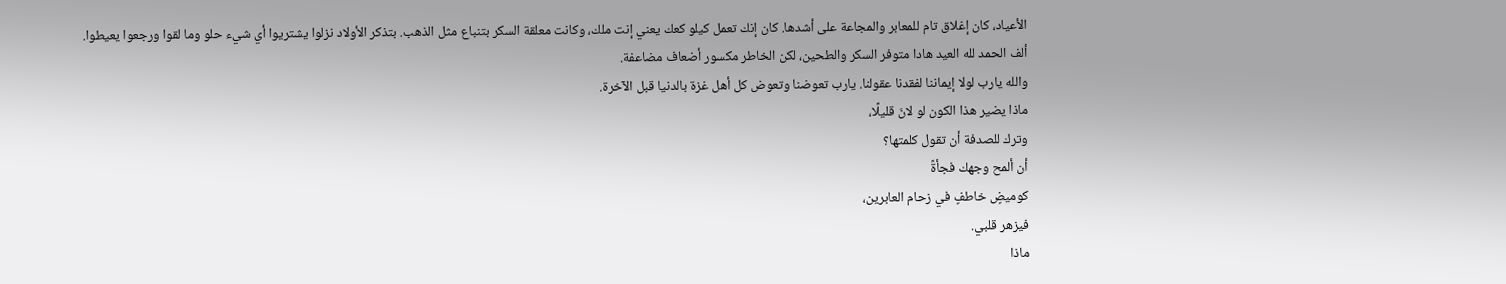الأعياد، كان إغلاق تام للمعابر والمجاعة على أشدها. كان إنك تعمل كيلو كعك يعني إنت ملك، وكانت معلقة السكر بتنباع مثل الذهب. بتذكر الأولاد نزلوا يشتريوا أي شيء حلو وما لقوا ورجعوا يعيطوا.
ألف الحمد لله العيد هادا متوفر السكر والطحين، لكن الخاطر مكسور أضعاف مضاعفة.
والله يارب لولا إيماننا لفقدنا عقولنا. يارب تعوضنا وتعوض كل أهل غزة بالدنيا قبل الآخرة.
ماذا يضير هذا الكون لو لانَ قليلًا،
وترك للصدفة أن تقول كلمتها؟
أن ألمح وجهك فجأةً
كوميضٍ خاطفٍ في زحام العابرين،
فيزهر قلبي.
ماذا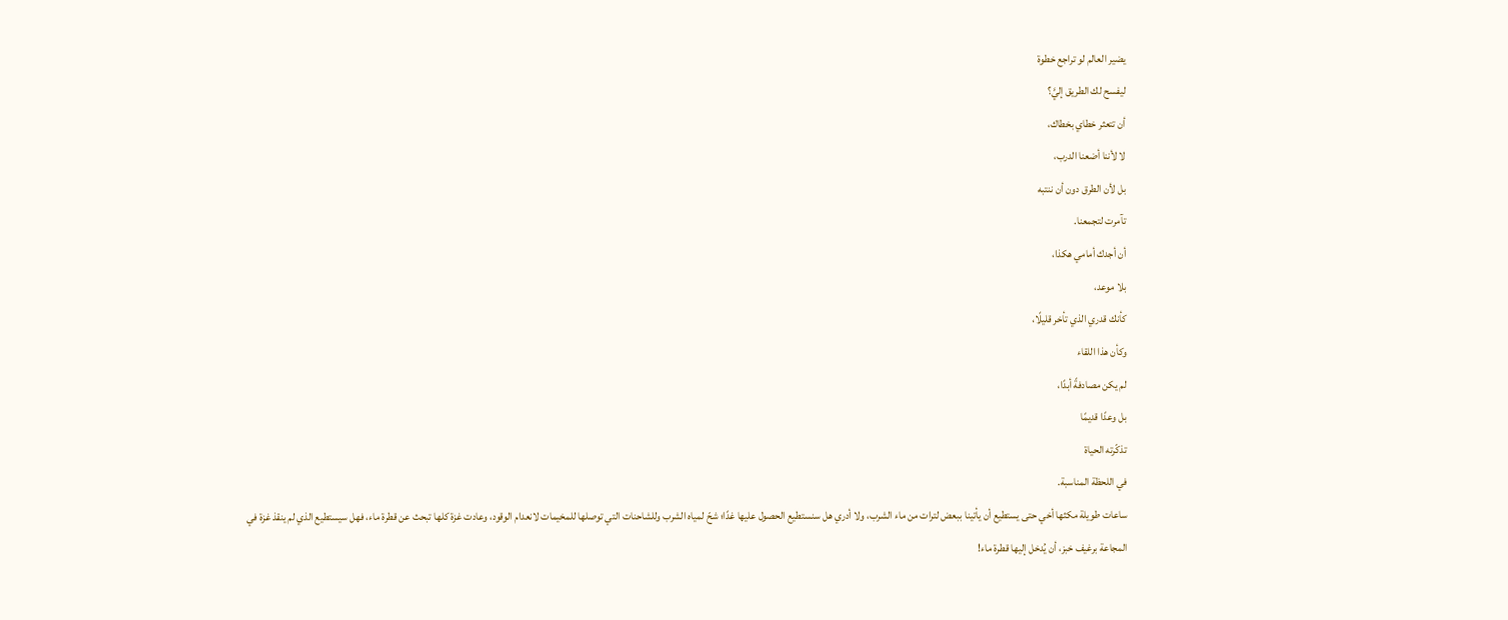يضير العالم لو تراجع خطوة
ليفسح لك الطريق إليَّ؟
أن تتعثر خطاي بخطاك،
لا لأننا أضعنا الدرب،
بل لأن الطرق دون أن ننتبه
تآمرت لتجمعنا.
أن أجدك أمامي هكذا،
بلا موعد،
كأنك قدري الذي تأخر قليلًا،
وكأن هذا اللقاء
لم يكن مصادفةً أبدًا،
بل وعدًا قديمًا
تذكّرته الحياة
في اللحظة المناسبة.
ساعات طويلة مكثها أخي حتى يستطيع أن يأتينا ببعض لترات من ماء الشرب، ولا أدري هل سنستطيع الحصول عليها غدًا؛ شحّ لمياه الشرب وللشاحنات التي توصلها للمخيمات لانعدام الوقود، وعادت غزة كلها تبحث عن قطرة ماء، فهل سيستطيع الذي لم ينقذ غزة في المجاعة برغيف خبز، أن يُدخل إليها قطرة ماء!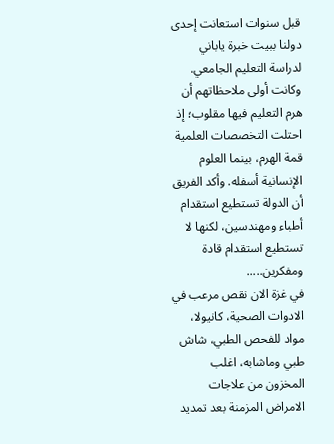قبل سنوات استعانت إحدى دولنا ببيت خبرة ياباني لدراسة التعليم الجامعي. وكانت أولى ملاحظاتهم أن هرم التعليم فيها مقلوب؛ إذ احتلت التخصصات العلمية قمة الهرم، بينما العلوم الإنسانية أسفله. وأكد الفريق أن الدولة تستطيع استقدام أطباء ومهندسين، لكنها لا تستطيع استقدام قادة ومفكرين.....
في غزة الان نقص مرعب في الادوات الصحية، كانيولا، مواد للفحص الطبي، شاش طبي وماشابه، اغلب المخزون من علاجات الامراض المزمنة بعد تمديد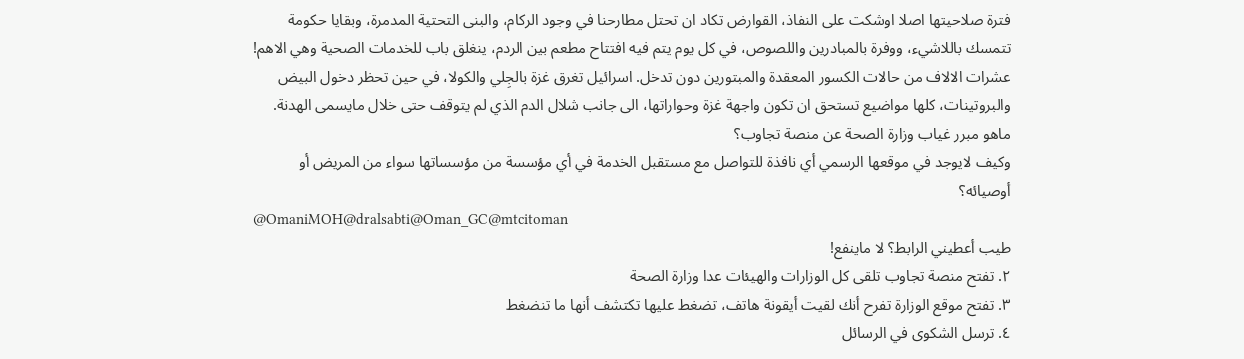فترة صلاحيتها اصلا اوشكت على النفاذ، القوارض تكاد ان تحتل مطارحنا في وجود الركام، والبنى التحتية المدمرة، وبقايا حكومة تتمسك باللاشيء، ووفرة بالمبادرين واللصوص، في كل يوم يتم فيه افتتاح مطعم بين الردم، ينغلق باب للخدمات الصحية وهي الاهم! عشرات الالاف من حالات الكسور المعقدة والمبتورين دون تدخل. اسرائيل تغرق غزة بالجِلي والكولا، في حين تحظر دخول البيض والبروتينات، كلها مواضيع تستحق ان تكون واجهة غزة وحواراتها، الى جانب شلال الدم الذي لم يتوقف حتى خلال مايسمى الهدنة.
ماهو مبرر غياب وزارة الصحة عن منصة تجاوب؟
وكيف لايوجد في موقعها الرسمي أي نافذة للتواصل مع مستقبل الخدمة في أي مؤسسة من مؤسساتها سواء من المريض أو أوصيائه؟
@OmaniMOH@dralsabti@Oman_GC@mtcitoman
طيب أعطيني الرابط؟ لا ماينفع!
٢. تفتح منصة تجاوب تلقى كل الوزارات والهيئات عدا وزارة الصحة
٣. تفتح موقع الوزارة تفرح أنك لقيت أيقونة هاتف، تضغط عليها تكتشف أنها ما تنضغط
٤. ترسل الشكوى في الرسائل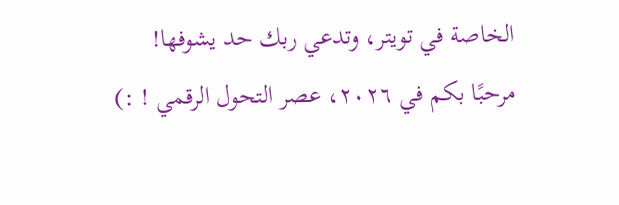الخاصة في تويتر، وتدعي ربك حد يشوفها!
مرحبًا بكم في ٢٠٢٦، عصر التحول الرقمي ! :)